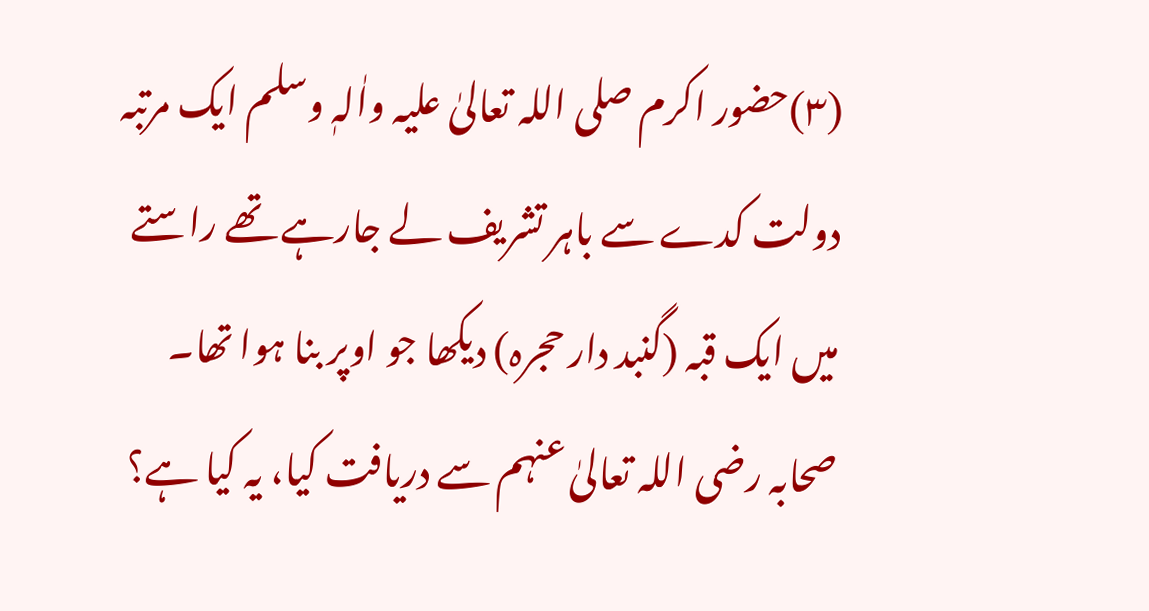(۳)حضور اکرم صلی اللہ تعالیٰ علیہ واٰلہٖ وسلم ایک مرتبہ دولت کدے سے باہر تشریف لے جارہے تھے راستے میں ایک قبہ (گنبد دار حجرہ) دیکھا جو اوپر بنا ہوا تھا۔ صحابہ رضی اللہ تعالیٰ عنہم سے دریافت کیا، یہ کیا ہے؟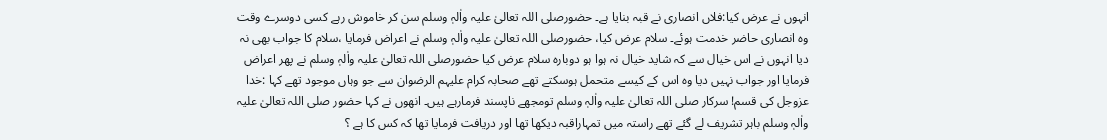انہوں نے عرض کیا:فلاں انصاری نے قبہ بنایا ہے۔ حضورصلی اللہ تعالیٰ علیہ واٰلہٖ وسلم سن کر خاموش رہے کسی دوسرے وقت وہ انصاری حاضر خدمت ہوئے۔ سلام عرض کیا، حضورصلی اللہ تعالیٰ علیہ واٰلہٖ وسلم نے اعراض فرمایا ،سلام کا جواب بھی نہ دیا انہوں نے اس خیال سے کہ شاید خیال نہ ہوا ہو دوبارہ سلام عرض کیا حضورصلی اللہ تعالیٰ علیہ واٰلہٖ وسلم نے پھر اعراض فرمایا اور جواب نہیں دیا وہ اس کے کیسے متحمل ہوسکتے تھے صحابہ کرام علیہم الرضوان سے جو وہاں موجود تھے کہا :خدا عزوجل کی قسم! سرکار صلی اللہ تعالیٰ علیہ واٰلہٖ وسلم تومجھے ناپسند فرمارہے ہیں۔ انھوں نے کہا حضور صلی اللہ تعالیٰ علیہ واٰلہٖ وسلم باہر تشریف لے گئے تھے راستہ میں تمہاراقبہ دیکھا تھا اور دریافت فرمایا تھا کہ کس کا ہے ؟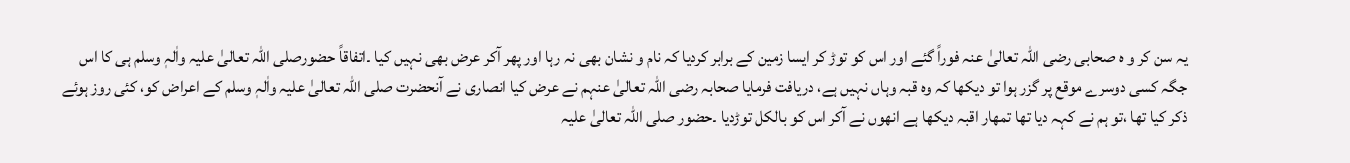یہ سن کر و ہ صحابی رضی اللہ تعالیٰ عنہ فوراً گئے اور اس کو توڑ کر ایسا زمین کے برابر کردیا کہ نام و نشان بھی نہ رہا اور پھر آکر عرض بھی نہیں کیا ۔اتفاقاً حضورصلی اللہ تعالیٰ علیہ واٰلہٖ وسلم ہی کا اس جگہ کسی دوسرے موقع پر گزر ہوا تو دیکھا کہ وہ قبہ وہاں نہیں ہے، دریافت فرمایا صحابہ رضی اللہ تعالیٰ عنہم نے عرض کیا انصاری نے آنحضرت صلی اللہ تعالیٰ علیہ واٰلہٖ وسلم کے اعراض کو، کئی روز ہوئے ذکر کیا تھا ،تو ہم نے کہہ دیا تھا تمھار اقبہ دیکھا ہے انھوں نے آکر اس کو بالکل توڑدیا ۔حضور صلی اللہ تعالیٰ علیہ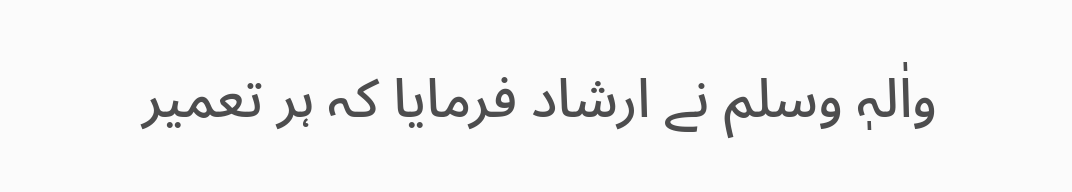واٰلہٖ وسلم نے ارشاد فرمایا کہ ہر تعمیر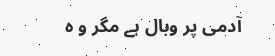آدمی پر وبال ہے مگر و ہ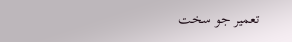تعمیر جو سخت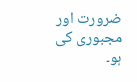ضرورت اور مجبوری کی ہو۔